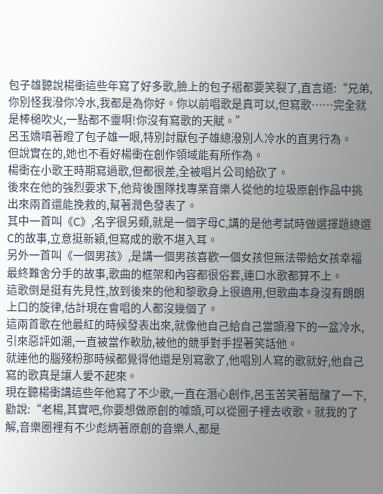包子雄聽說楊衝這些年寫了好多歌,臉上的包子褶都要笑裂了,直言道:“兄弟,你別怪我潑你冷水,我都是為你好。你以前唱歌是真可以,但寫歌……完全就是棒槌吹火,一點都不靈啊!你沒有寫歌的天賦。”
呂玉嬌嗔著瞪了包子雄一眼,特別討厭包子雄總潑別人冷水的直男行為。
但說實在的,她也不看好楊衝在創作領域能有所作為。
楊衝在小歌王時期寫過歌,但都很差,全被唱片公司給砍了。
後來在他的強烈要求下,他背後團隊找專業音樂人從他的垃圾原創作品中挑出來兩首還能挽救的,幫著潤色發表了。
其中一首叫《C》,名字很另類,就是一個字母C,講的是他考試時做選擇題總選C的故事,立意挺新穎,但寫成的歌不堪入耳。
另外一首叫《一個男孩》,是講一個男孩喜歡一個女孩但無法帶給女孩幸福最終難舍分手的故事,歌曲的框架和內容都很俗套,連口水歌都算不上。
這歌倒是挺有先見性,放到後來的他和黎歌身上很適用,但歌曲本身沒有朗朗上口的旋律,估計現在會唱的人都沒幾個了。
這兩首歌在他最紅的時候發表出來,就像他自己給自己當頭潑下的一盆冷水,引來惡評如潮,一直被當作軟肋,被他的競爭對手捏著笑話他。
就連他的腦殘粉那時候都覺得他還是別寫歌了,他唱別人寫的歌就好,他自己寫的歌真是讓人愛不起來。
現在聽楊衝講這些年他寫了不少歌,一直在潛心創作,呂玉苦笑著醞釀了一下,勸說:“老楊,其實吧,你要想做原創的噱頭,可以從圈子裡去收歌。就我的了解,音樂圈裡有不少彪炳著原創的音樂人,都是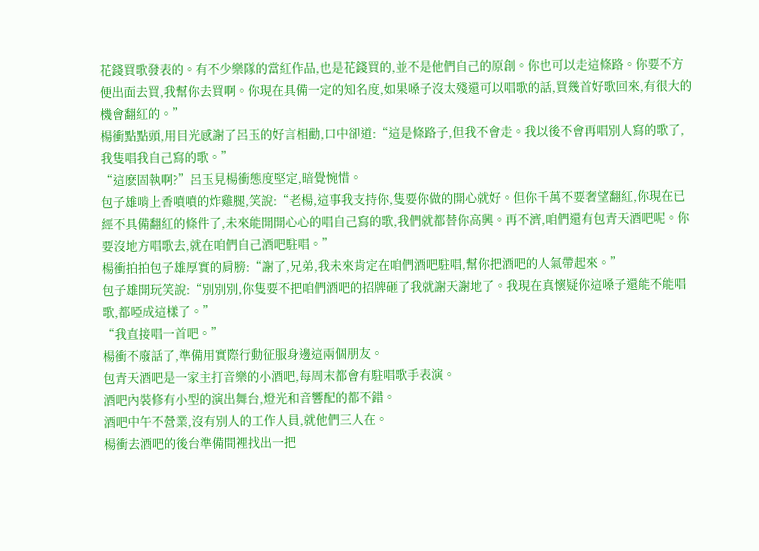花錢買歌發表的。有不少樂隊的當紅作品,也是花錢買的,並不是他們自己的原創。你也可以走這條路。你要不方便出面去買,我幫你去買啊。你現在具備一定的知名度,如果嗓子沒太殘還可以唱歌的話,買幾首好歌回來,有很大的機會翻紅的。”
楊衝點點頭,用目光感謝了呂玉的好言相勸,口中卻道:“這是條路子,但我不會走。我以後不會再唱別人寫的歌了,我隻唱我自己寫的歌。”
“這麽固執啊?”呂玉見楊衝態度堅定,暗覺惋惜。
包子雄啃上香噴噴的炸雞腿,笑說:“老楊,這事我支持你,隻要你做的開心就好。但你千萬不要奢望翻紅,你現在已經不具備翻紅的條件了,未來能開開心心的唱自己寫的歌,我們就都替你高興。再不濟,咱們還有包青天酒吧呢。你要沒地方唱歌去,就在咱們自己酒吧駐唱。”
楊衝拍拍包子雄厚實的肩膀:“謝了,兄弟,我未來肯定在咱們酒吧駐唱,幫你把酒吧的人氣帶起來。”
包子雄開玩笑說:“別別別,你隻要不把咱們酒吧的招牌砸了我就謝天謝地了。我現在真懷疑你這嗓子還能不能唱歌,都啞成這樣了。”
“我直接唱一首吧。”
楊衝不廢話了,準備用實際行動征服身邊這兩個朋友。
包青天酒吧是一家主打音樂的小酒吧,每周末都會有駐唱歌手表演。
酒吧內裝修有小型的演出舞台,燈光和音響配的都不錯。
酒吧中午不營業,沒有別人的工作人員,就他們三人在。
楊衝去酒吧的後台準備間裡找出一把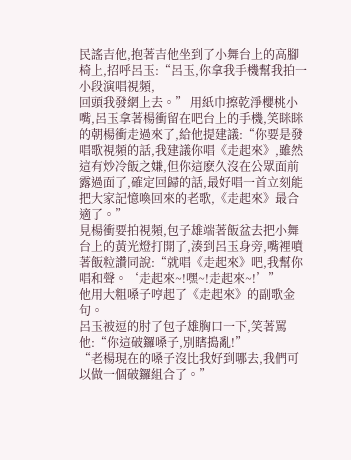民謠吉他,抱著吉他坐到了小舞台上的高腳椅上,招呼呂玉:“呂玉,你拿我手機幫我拍一小段演唱視頻,
回頭我發網上去。” 用紙巾擦乾淨櫻桃小嘴,呂玉拿著楊衝留在吧台上的手機,笑眯眯的朝楊衝走過來了,給他提建議:“你要是發唱歌視頻的話,我建議你唱《走起來》,雖然這有炒冷飯之嫌,但你這麽久沒在公眾面前露過面了,確定回歸的話,最好唱一首立刻能把大家記憶喚回來的老歌,《走起來》最合適了。”
見楊衝要拍視頻,包子雄端著飯盆去把小舞台上的黃光燈打開了,湊到呂玉身旁,嘴裡噴著飯粒讚同說:“就唱《走起來》吧,我幫你唱和聲。‘走起來~!嘿~!走起來~!’”
他用大粗嗓子哼起了《走起來》的副歌金句。
呂玉被逗的肘了包子雄胸口一下,笑著罵他:“你這破鑼嗓子,別瞎搗亂!”
“老楊現在的嗓子沒比我好到哪去,我們可以做一個破鑼組合了。”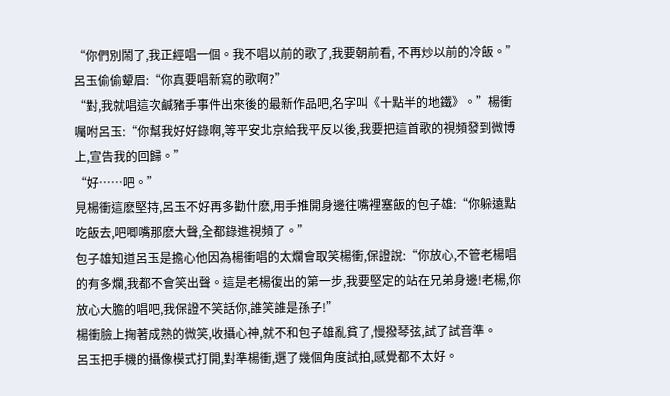“你們別鬧了,我正經唱一個。我不唱以前的歌了,我要朝前看, 不再炒以前的冷飯。”
呂玉偷偷顰眉:“你真要唱新寫的歌啊?”
“對,我就唱這次鹹豬手事件出來後的最新作品吧,名字叫《十點半的地鐵》。”楊衝囑咐呂玉:“你幫我好好錄啊,等平安北京給我平反以後,我要把這首歌的視頻發到微博上,宣告我的回歸。”
“好……吧。”
見楊衝這麽堅持,呂玉不好再多勸什麽,用手推開身邊往嘴裡塞飯的包子雄:“你躲遠點吃飯去,吧唧嘴那麽大聲,全都錄進視頻了。”
包子雄知道呂玉是擔心他因為楊衝唱的太爛會取笑楊衝,保證說:“你放心,不管老楊唱的有多爛,我都不會笑出聲。這是老楊復出的第一步,我要堅定的站在兄弟身邊!老楊,你放心大膽的唱吧,我保證不笑話你,誰笑誰是孫子!”
楊衝臉上掬著成熟的微笑,收攝心神,就不和包子雄亂貧了,慢撥琴弦,試了試音準。
呂玉把手機的攝像模式打開,對準楊衝,選了幾個角度試拍,感覺都不太好。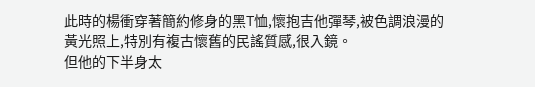此時的楊衝穿著簡約修身的黑T恤,懷抱吉他彈琴,被色調浪漫的黃光照上,特別有複古懷舊的民謠質感,很入鏡。
但他的下半身太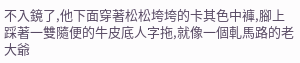不入鏡了,他下面穿著松松垮垮的卡其色中褲,腳上踩著一雙隨便的牛皮底人字拖,就像一個軋馬路的老大爺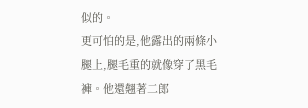似的。
更可怕的是,他露出的兩條小腿上,腿毛重的就像穿了黑毛褲。他還翹著二郎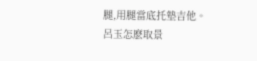腿,用腿當底托墊吉他。
呂玉怎麽取景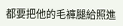都要把他的毛褲腿給照進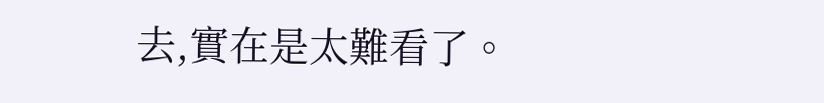去,實在是太難看了。